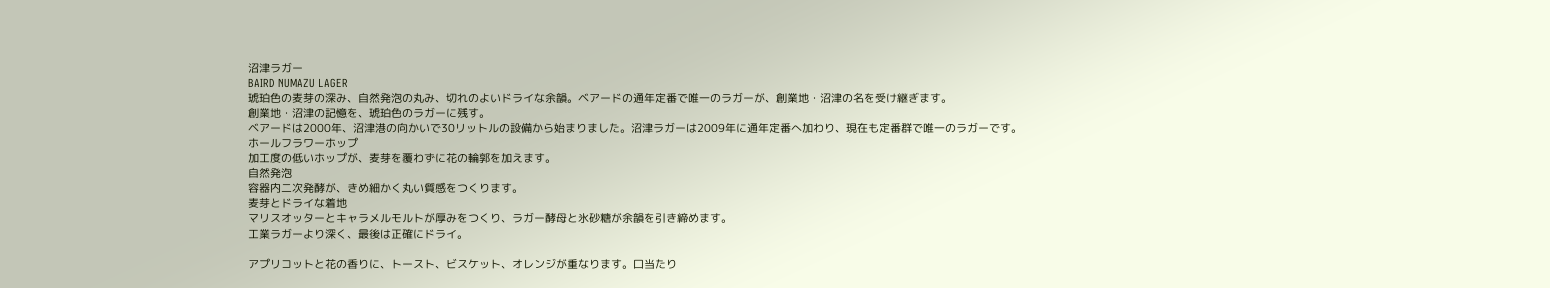沼津ラガー
BAIRD NUMAZU LAGER
琥珀色の麦芽の深み、自然発泡の丸み、切れのよいドライな余韻。ベアードの通年定番で唯一のラガーが、創業地・沼津の名を受け継ぎます。
創業地・沼津の記憶を、琥珀色のラガーに残す。
ベアードは2000年、沼津港の向かいで30リットルの設備から始まりました。沼津ラガーは2009年に通年定番へ加わり、現在も定番群で唯一のラガーです。
ホールフラワーホップ
加工度の低いホップが、麦芽を覆わずに花の輪郭を加えます。
自然発泡
容器内二次発酵が、きめ細かく丸い質感をつくります。
麦芽とドライな着地
マリスオッターとキャラメルモルトが厚みをつくり、ラガー酵母と氷砂糖が余韻を引き締めます。
工業ラガーより深く、最後は正確にドライ。

アプリコットと花の香りに、トースト、ビスケット、オレンジが重なります。口当たり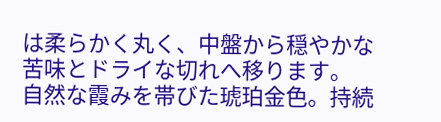は柔らかく丸く、中盤から穏やかな苦味とドライな切れへ移ります。
自然な霞みを帯びた琥珀金色。持続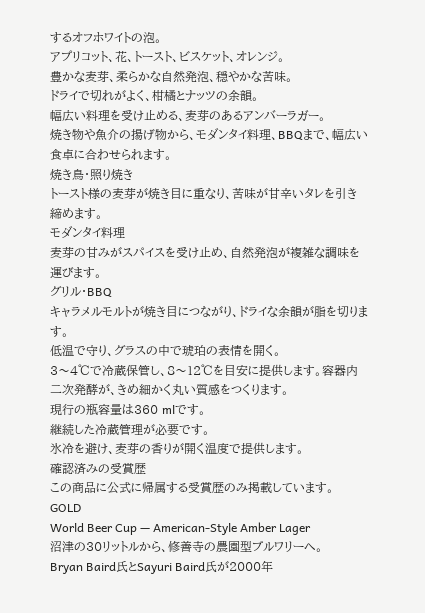するオフホワイトの泡。
アプリコット、花、トースト、ビスケット、オレンジ。
豊かな麦芽、柔らかな自然発泡、穏やかな苦味。
ドライで切れがよく、柑橘とナッツの余韻。
幅広い料理を受け止める、麦芽のあるアンバーラガー。
焼き物や魚介の揚げ物から、モダンタイ料理、BBQまで、幅広い食卓に合わせられます。
焼き鳥・照り焼き
トースト様の麦芽が焼き目に重なり、苦味が甘辛いタレを引き締めます。
モダンタイ料理
麦芽の甘みがスパイスを受け止め、自然発泡が複雑な調味を運びます。
グリル・BBQ
キャラメルモルトが焼き目につながり、ドライな余韻が脂を切ります。
低温で守り、グラスの中で琥珀の表情を開く。
3〜4℃で冷蔵保管し、8〜12℃を目安に提供します。容器内二次発酵が、きめ細かく丸い質感をつくります。
現行の瓶容量は360 mlです。
継続した冷蔵管理が必要です。
氷冷を避け、麦芽の香りが開く温度で提供します。
確認済みの受賞歴
この商品に公式に帰属する受賞歴のみ掲載しています。
GOLD
World Beer Cup — American-Style Amber Lager
沼津の30リットルから、修善寺の農園型ブルワリーへ。
Bryan Baird氏とSayuri Baird氏が2000年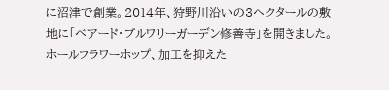に沼津で創業。2014年、狩野川沿いの3ヘクタールの敷地に「ベアード・ブルワリーガーデン修善寺」を開きました。ホールフラワーホップ、加工を抑えた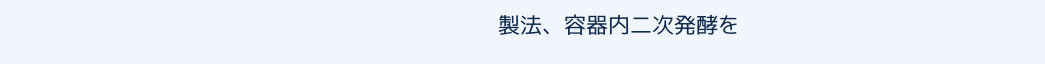製法、容器内二次発酵を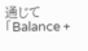通じて「Balance +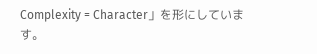Complexity = Character」を形にしています。